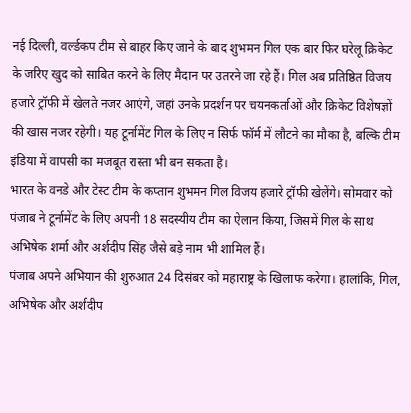नई दिल्ली, वर्ल्डकप टीम से बाहर किए जाने के बाद शुभमन गिल एक बार फिर घरेलू क्रिकेट के जरिए खुद को साबित करने के लिए मैदान पर उतरने जा रहे हैं। गिल अब प्रतिष्ठित विजय हजारे ट्रॉफी में खेलते नजर आएंगे, जहां उनके प्रदर्शन पर चयनकर्ताओं और क्रिकेट विशेषज्ञों की खास नजर रहेगी। यह टूर्नामेंट गिल के लिए न सिर्फ फॉर्म में लौटने का मौका है, बल्कि टीम इंडिया में वापसी का मजबूत रास्ता भी बन सकता है।
भारत के वनडे और टेस्ट टीम के कप्तान शुभमन गिल विजय हजारे ट्रॉफी खेलेंगे। सोमवार को पंजाब ने टूर्नामेंट के लिए अपनी 18 सदस्यीय टीम का ऐलान किया, जिसमें गिल के साथ अभिषेक शर्मा और अर्शदीप सिंह जैसे बड़े नाम भी शामिल हैं।
पंजाब अपने अभियान की शुरुआत 24 दिसंबर को महाराष्ट्र के खिलाफ करेगा। हालांकि, गिल, अभिषेक और अर्शदीप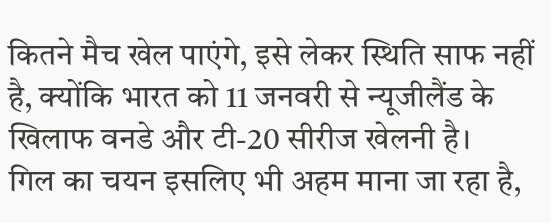कितने मैच खेल पाएंगे, इसे लेकर स्थिति साफ नहीं है, क्योंकि भारत को 11 जनवरी से न्यूजीलैंड के खिलाफ वनडे और टी-20 सीरीज खेलनी है।
गिल का चयन इसलिए भी अहम माना जा रहा है,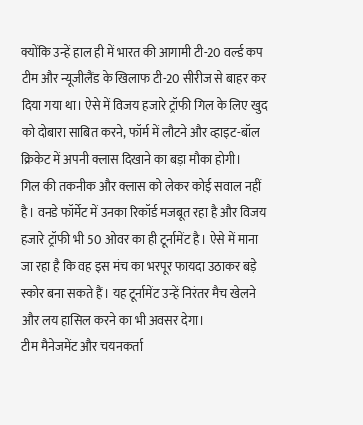क्योंकि उन्हें हाल ही में भारत की आगामी टी-20 वर्ल्ड कप टीम और न्यूजीलैंड के खिलाफ टी-20 सीरीज से बाहर कर दिया गया था। ऐसे में विजय हजारे ट्रॉफी गिल के लिए खुद को दोबारा साबित करने, फॉर्म में लौटने और व्हाइट-बॉल क्रिकेट में अपनी क्लास दिखाने का बड़ा मौका होगी।
गिल की तकनीक और क्लास को लेकर कोई सवाल नहीं है। वनडे फॉर्मेट में उनका रिकॉर्ड मजबूत रहा है और विजय हजारे ट्रॉफी भी 50 ओवर का ही टूर्नामेंट है। ऐसे में माना जा रहा है कि वह इस मंच का भरपूर फायदा उठाकर बड़े स्कोर बना सकते हैं। यह टूर्नामेंट उन्हें निरंतर मैच खेलने और लय हासिल करने का भी अवसर देगा।
टीम मैनेजमेंट और चयनकर्ता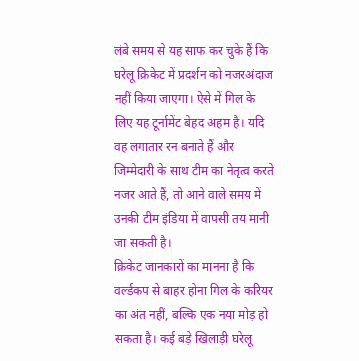लंबे समय से यह साफ कर चुके हैं कि घरेलू क्रिकेट में प्रदर्शन को नजरअंदाज नहीं किया जाएगा। ऐसे में गिल के लिए यह टूर्नामेंट बेहद अहम है। यदि वह लगातार रन बनाते हैं और जिम्मेदारी के साथ टीम का नेतृत्व करते नजर आते हैं, तो आने वाले समय में उनकी टीम इंडिया में वापसी तय मानी जा सकती है।
क्रिकेट जानकारों का मानना है कि वर्ल्डकप से बाहर होना गिल के करियर का अंत नहीं, बल्कि एक नया मोड़ हो सकता है। कई बड़े खिलाड़ी घरेलू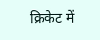क्रिकेट में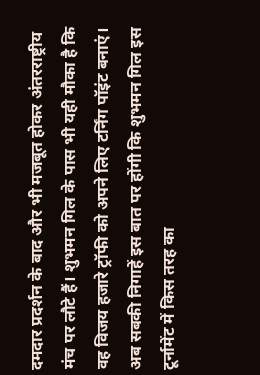दमदार प्रदर्शन के बाद और भी मजबूत होकर अंतरराष्ट्रीय मंच पर लौटे हैं। शुभमन गिल के पास भी यही मौका है कि वह विजय हजारे ट्रॉफी को अपने लिए टर्निंग पॉइंट बनाएं।
अब सबकी निगाहें इस बात पर होंगी कि शुभमन गिल इस टूर्नामेंट में किस तरह का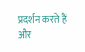प्रदर्शन करते हैं और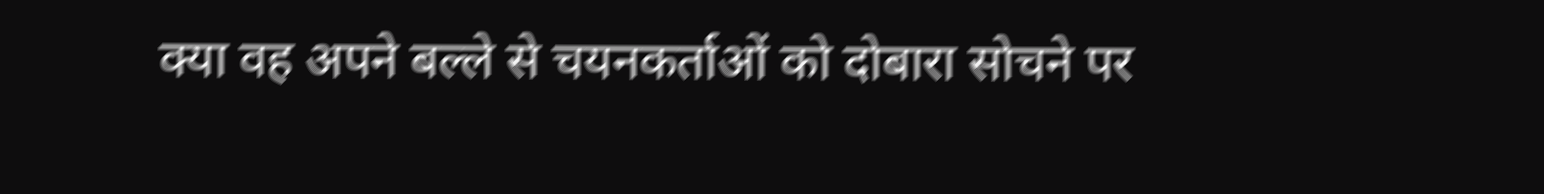क्या वह अपने बल्ले से चयनकर्ताओं को दोबारा सोचने पर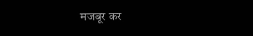मजबूर कर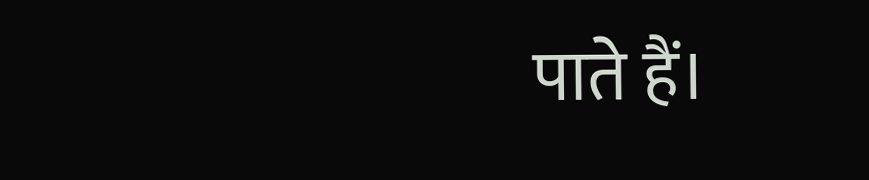पाते हैं।